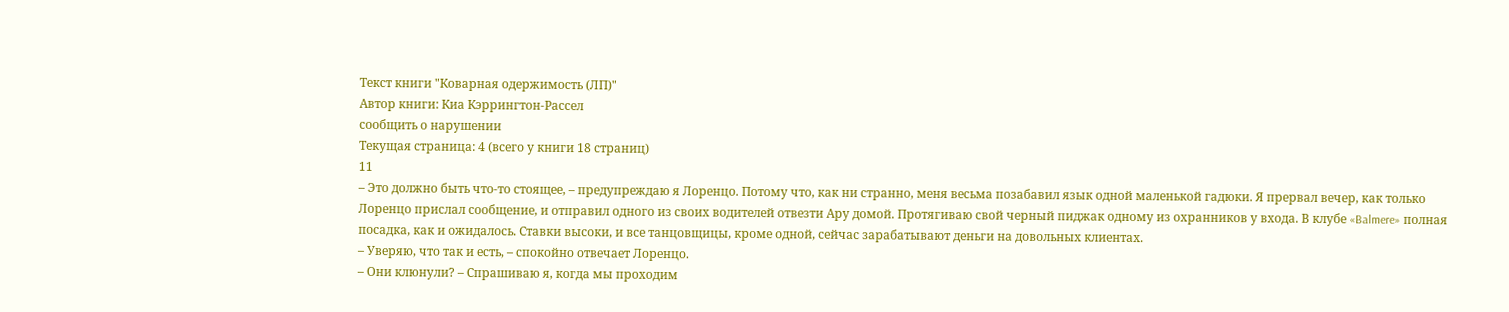Текст книги "Коварная одержимость (ЛП)"
Автор книги: Киа Кэррингтон-Рассел
сообщить о нарушении
Текущая страница: 4 (всего у книги 18 страниц)
11
– Это должно быть что-то стоящее, – предупреждаю я Лоренцо. Потому что, как ни странно, меня весьма позабавил язык одной маленькой гадюки. Я прервал вечер, как только Лоренцо прислал сообщение, и отправил одного из своих водителей отвезти Ару домой. Протягиваю свой черный пиджак одному из охранников у входа. В клубе «Balmere» полная посадка, как и ожидалось. Ставки высоки, и все танцовщицы, кроме одной, сейчас зарабатывают деньги на довольных клиентах.
– Уверяю, что так и есть, – спокойно отвечает Лоренцо.
– Они клюнули? – Спрашиваю я, когда мы проходим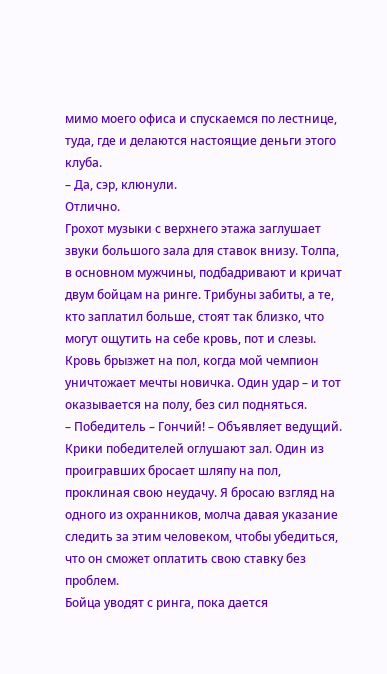мимо моего офиса и спускаемся по лестнице, туда, где и делаются настоящие деньги этого клуба.
– Да, сэр, клюнули.
Отлично.
Грохот музыки с верхнего этажа заглушает звуки большого зала для ставок внизу. Толпа, в основном мужчины, подбадривают и кричат двум бойцам на ринге. Трибуны забиты, а те, кто заплатил больше, стоят так близко, что могут ощутить на себе кровь, пот и слезы. Кровь брызжет на пол, когда мой чемпион уничтожает мечты новичка. Один удар – и тот оказывается на полу, без сил подняться.
– Победитель – Гончий! – Объявляет ведущий.
Крики победителей оглушают зал. Один из проигравших бросает шляпу на пол, проклиная свою неудачу. Я бросаю взгляд на одного из охранников, молча давая указание следить за этим человеком, чтобы убедиться, что он сможет оплатить свою ставку без проблем.
Бойца уводят с ринга, пока дается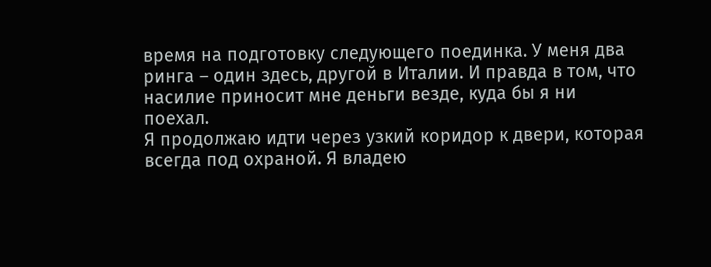время на подготовку следующего поединка. У меня два ринга – один здесь, другой в Италии. И правда в том, что насилие приносит мне деньги везде, куда бы я ни поехал.
Я продолжаю идти через узкий коридор к двери, которая всегда под охраной. Я владею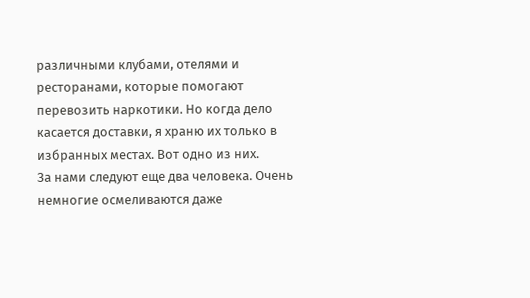различными клубами, отелями и ресторанами, которые помогают перевозить наркотики. Но когда дело касается доставки, я храню их только в избранных местах. Вот одно из них.
За нами следуют еще два человека. Очень немногие осмеливаются даже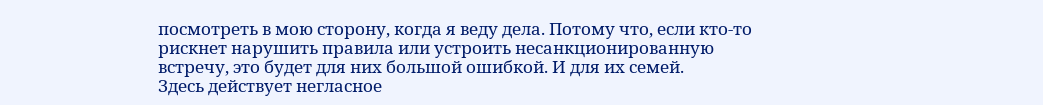посмотреть в мою сторону, когда я веду дела. Потому что, если кто-то рискнет нарушить правила или устроить несанкционированную встречу, это будет для них большой ошибкой. И для их семей.
Здесь действует негласное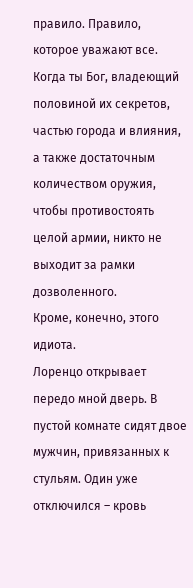правило. Правило, которое уважают все. Когда ты Бог, владеющий половиной их секретов, частью города и влияния, а также достаточным количеством оружия, чтобы противостоять целой армии, никто не выходит за рамки дозволенного.
Кроме, конечно, этого идиота.
Лоренцо открывает передо мной дверь. В пустой комнате сидят двое мужчин, привязанных к стульям. Один уже отключился – кровь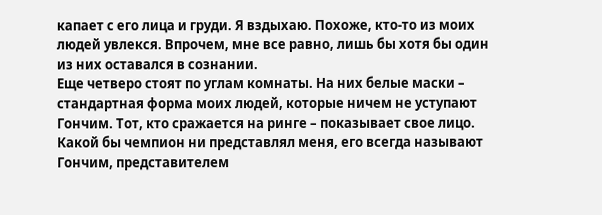капает с его лица и груди. Я вздыхаю. Похоже, кто-то из моих людей увлекся. Впрочем, мне все равно, лишь бы хотя бы один из них оставался в сознании.
Еще четверо стоят по углам комнаты. На них белые маски – стандартная форма моих людей, которые ничем не уступают Гончим. Тот, кто сражается на ринге – показывает свое лицо. Какой бы чемпион ни представлял меня, его всегда называют Гончим, представителем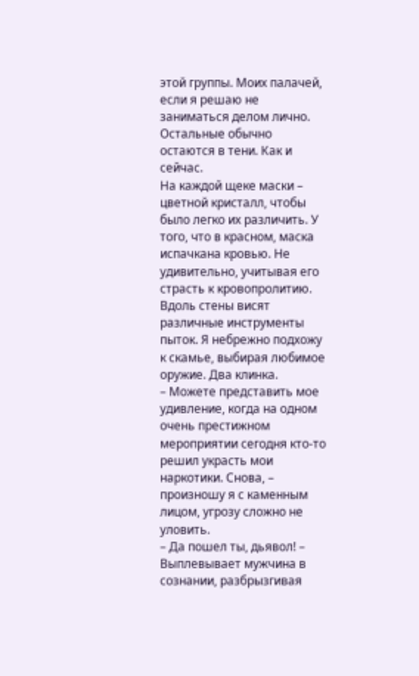этой группы. Моих палачей, если я решаю не заниматься делом лично. Остальные обычно остаются в тени. Как и сейчас.
На каждой щеке маски – цветной кристалл, чтобы было легко их различить. У того, что в красном, маска испачкана кровью. Не удивительно, учитывая его страсть к кровопролитию.
Вдоль стены висят различные инструменты пыток. Я небрежно подхожу к скамье, выбирая любимое оружие. Два клинка.
– Можете представить мое удивление, когда на одном очень престижном мероприятии сегодня кто-то решил украсть мои наркотики. Снова, – произношу я с каменным лицом, угрозу сложно не уловить.
– Да пошел ты, дьявол! – Выплевывает мужчина в сознании, разбрызгивая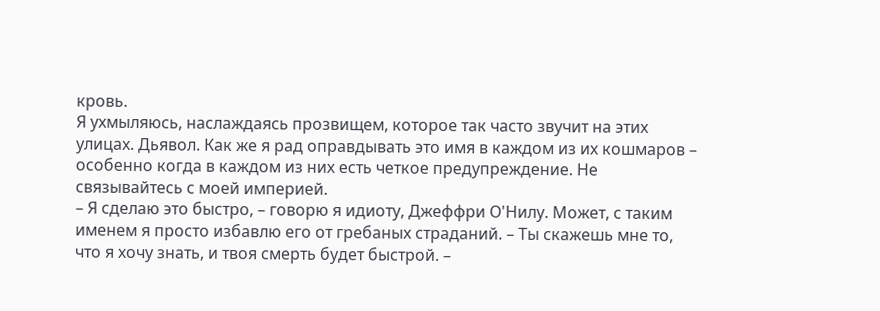кровь.
Я ухмыляюсь, наслаждаясь прозвищем, которое так часто звучит на этих улицах. Дьявол. Как же я рад оправдывать это имя в каждом из их кошмаров – особенно когда в каждом из них есть четкое предупреждение. Не связывайтесь с моей империей.
– Я сделаю это быстро, – говорю я идиоту, Джеффри О'Нилу. Может, с таким именем я просто избавлю его от гребаных страданий. – Ты скажешь мне то, что я хочу знать, и твоя смерть будет быстрой. –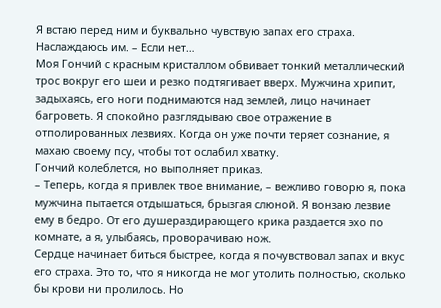Я встаю перед ним и буквально чувствую запах его страха. Наслаждаюсь им. – Если нет…
Моя Гончий с красным кристаллом обвивает тонкий металлический трос вокруг его шеи и резко подтягивает вверх. Мужчина хрипит, задыхаясь, его ноги поднимаются над землей, лицо начинает багроветь. Я спокойно разглядываю свое отражение в отполированных лезвиях. Когда он уже почти теряет сознание, я махаю своему псу, чтобы тот ослабил хватку.
Гончий колеблется, но выполняет приказ.
– Теперь, когда я привлек твое внимание, – вежливо говорю я, пока мужчина пытается отдышаться, брызгая слюной. Я вонзаю лезвие ему в бедро. От его душераздирающего крика раздается эхо по комнате, а я, улыбаясь, проворачиваю нож.
Сердце начинает биться быстрее, когда я почувствовал запах и вкус его страха. Это то, что я никогда не мог утолить полностью, сколько бы крови ни пролилось. Но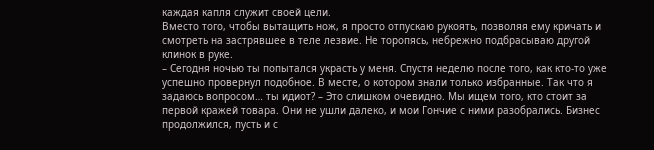каждая капля служит своей цели.
Вместо того, чтобы вытащить нож, я просто отпускаю рукоять, позволяя ему кричать и смотреть на застрявшее в теле лезвие. Не торопясь, небрежно подбрасываю другой клинок в руке.
– Сегодня ночью ты попытался украсть у меня. Спустя неделю после того, как кто-то уже успешно провернул подобное. В месте, о котором знали только избранные. Так что я задаюсь вопросом… ты идиот? – Это слишком очевидно. Мы ищем того, кто стоит за первой кражей товара. Они не ушли далеко, и мои Гончие с ними разобрались. Бизнес продолжился, пусть и с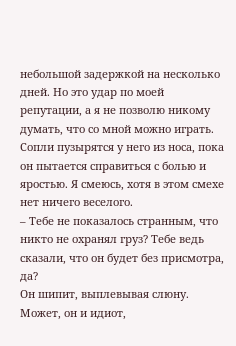небольшой задержкой на несколько дней. Но это удар по моей репутации, а я не позволю никому думать, что со мной можно играть.
Сопли пузырятся у него из носа, пока он пытается справиться с болью и яростью. Я смеюсь, хотя в этом смехе нет ничего веселого.
– Тебе не показалось странным, что никто не охранял груз? Тебе ведь сказали, что он будет без присмотра, да?
Он шипит, выплевывая слюну. Может, он и идиот,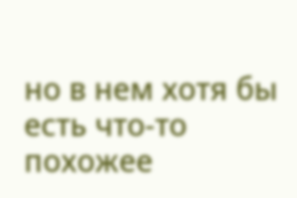но в нем хотя бы есть что-то похожее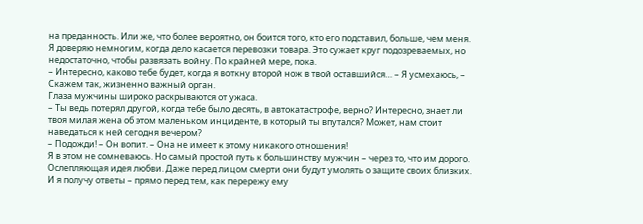на преданность. Или же, что более вероятно, он боится того, кто его подставил, больше, чем меня.
Я доверяю немногим, когда дело касается перевозки товара. Это сужает круг подозреваемых, но недостаточно, чтобы развязать войну. По крайней мере, пока.
– Интересно, каково тебе будет, когда я воткну второй нож в твой оставшийся… – Я усмехаюсь, – Скажем так, жизненно важный орган.
Глаза мужчины широко раскрываются от ужаса.
– Ты ведь потерял другой, когда тебе было десять, в автокатастрофе, верно? Интересно, знает ли твоя милая жена об этом маленьком инциденте, в который ты впутался? Может, нам стоит наведаться к ней сегодня вечером?
– Подожди! – Он вопит. – Она не имеет к этому никакого отношения!
Я в этом не сомневаюсь. Но самый простой путь к большинству мужчин – через то, что им дорого. Ослепляющая идея любви. Даже перед лицом смерти они будут умолять о защите своих близких. И я получу ответы – прямо перед тем, как перережу ему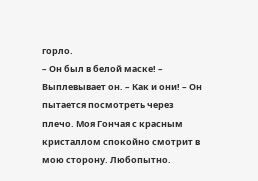горло.
– Он был в белой маске! – Выплевывает он. – Как и они! – Он пытается посмотреть через плечо. Моя Гончая с красным кристаллом спокойно смотрит в мою сторону. Любопытно.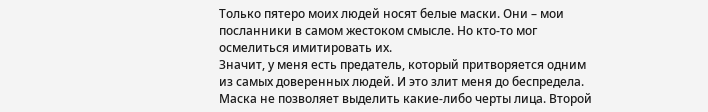Только пятеро моих людей носят белые маски. Они – мои посланники в самом жестоком смысле. Но кто-то мог осмелиться имитировать их.
Значит, у меня есть предатель, который притворяется одним из самых доверенных людей. И это злит меня до беспредела.
Маска не позволяет выделить какие-либо черты лица. Второй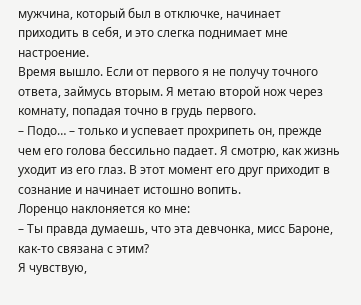мужчина, который был в отключке, начинает приходить в себя, и это слегка поднимает мне настроение.
Время вышло. Если от первого я не получу точного ответа, займусь вторым. Я метаю второй нож через комнату, попадая точно в грудь первого.
– Подо… – только и успевает прохрипеть он, прежде чем его голова бессильно падает. Я смотрю, как жизнь уходит из его глаз. В этот момент его друг приходит в сознание и начинает истошно вопить.
Лоренцо наклоняется ко мне:
– Ты правда думаешь, что эта девчонка, мисс Бароне, как-то связана с этим?
Я чувствую,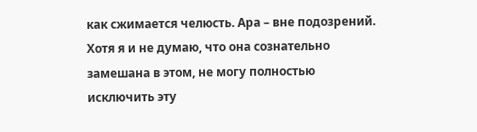как сжимается челюсть. Ара – вне подозрений. Хотя я и не думаю, что она сознательно замешана в этом, не могу полностью исключить эту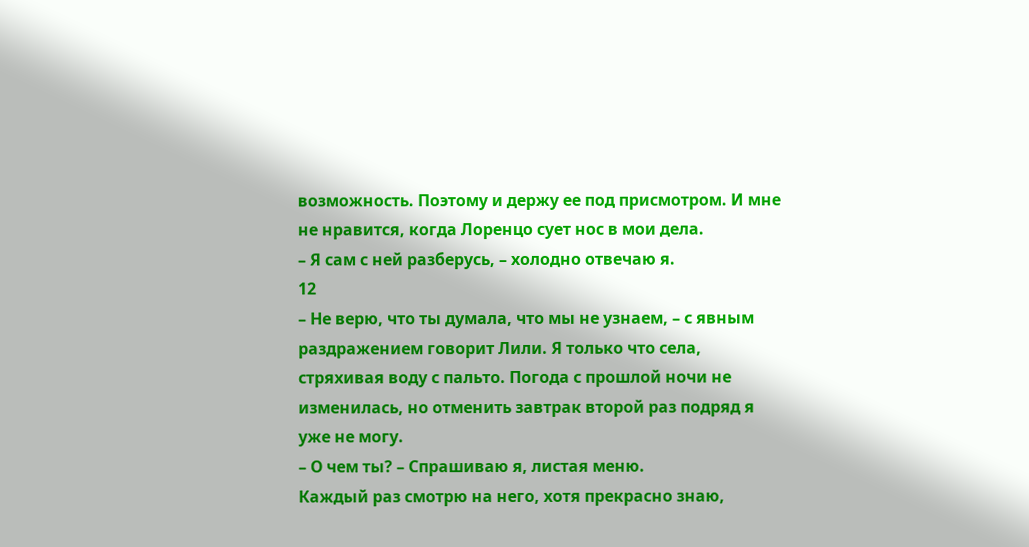возможность. Поэтому и держу ее под присмотром. И мне не нравится, когда Лоренцо сует нос в мои дела.
– Я сам с ней разберусь, – холодно отвечаю я.
12
– Не верю, что ты думала, что мы не узнаем, – с явным раздражением говорит Лили. Я только что села, стряхивая воду с пальто. Погода с прошлой ночи не изменилась, но отменить завтрак второй раз подряд я уже не могу.
– О чем ты? – Спрашиваю я, листая меню.
Каждый раз смотрю на него, хотя прекрасно знаю,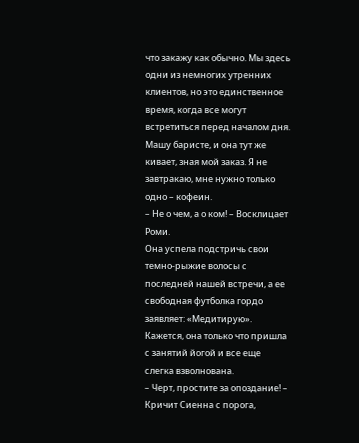что закажу как обычно. Мы здесь одни из немногих утренних клиентов, но это единственное время, когда все могут встретиться перед началом дня. Машу баристе, и она тут же кивает, зная мой заказ. Я не завтракаю, мне нужно только одно – кофеин.
– Не о чем, а о ком! – Восклицает Роми.
Она успела подстричь свои темно-рыжие волосы с последней нашей встречи, а ее свободная футболка гордо заявляет: «Медитирую». Кажется, она только что пришла с занятий йогой и все еще слегка взволнована.
– Черт, простите за опоздание! – Кричит Сиенна с порога,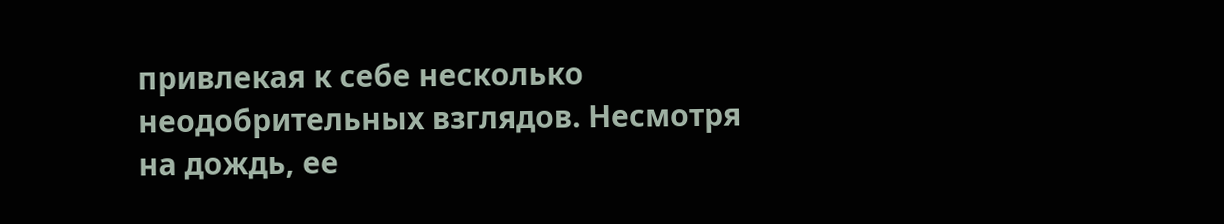привлекая к себе несколько неодобрительных взглядов. Несмотря на дождь, ее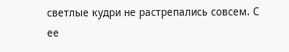светлые кудри не растрепались совсем. С ее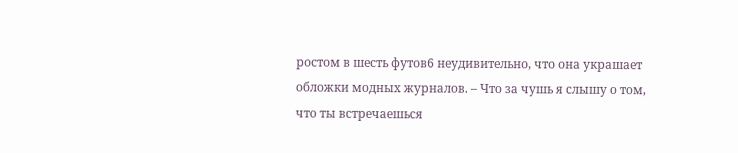ростом в шесть футов6 неудивительно, что она украшает обложки модных журналов. – Что за чушь я слышу о том, что ты встречаешься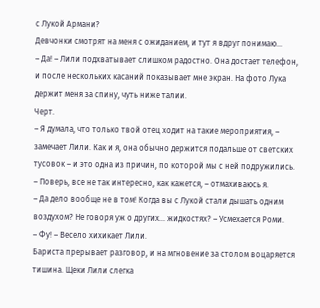с Лукой Армани?
Девчонки смотрят на меня с ожиданием, и тут я вдруг понимаю…
– Да! – Лили подхватывает слишком радостно. Она достает телефон, и после нескольких касаний показывает мне экран. На фото Лука держит меня за спину, чуть ниже талии.
Черт.
– Я думала, что только твой отец ходит на такие мероприятия, – замечает Лили. Как и я, она обычно держится подальше от светских тусовок – и это одна из причин, по которой мы с ней подружились.
– Поверь, все не так интересно, как кажется, – отмахиваюсь я.
– Да дело вообще не в том! Когда вы с Лукой стали дышать одним воздухом? Не говоря уж о других… жидкостях? – Усмехается Роми.
– Фу! – Весело хихикает Лили.
Бариста прерывает разговор, и на мгновение за столом воцаряется тишина. Щеки Лили слегка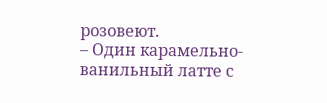розовеют.
– Один карамельно-ванильный латте с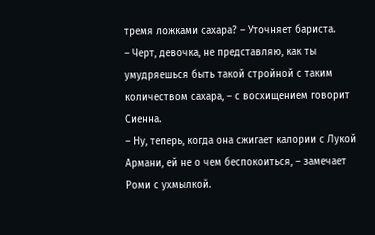тремя ложками сахара? – Уточняет бариста.
– Черт, девочка, не представляю, как ты умудряешься быть такой стройной с таким количеством сахара, – с восхищением говорит Сиенна.
– Ну, теперь, когда она сжигает калории с Лукой Армани, ей не о чем беспокоиться, – замечает Роми с ухмылкой.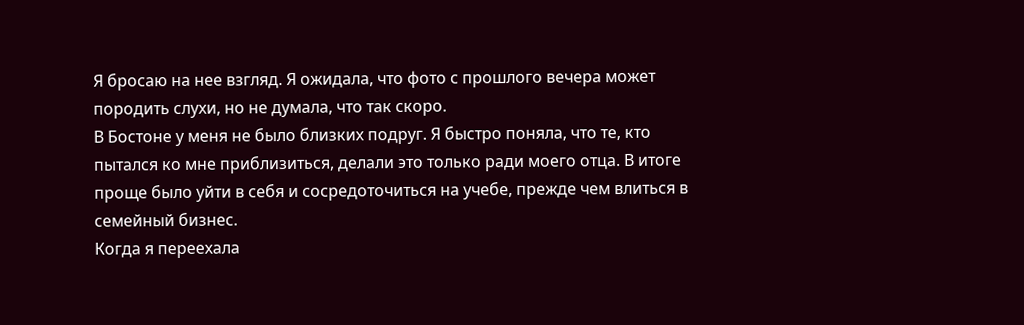Я бросаю на нее взгляд. Я ожидала, что фото с прошлого вечера может породить слухи, но не думала, что так скоро.
В Бостоне у меня не было близких подруг. Я быстро поняла, что те, кто пытался ко мне приблизиться, делали это только ради моего отца. В итоге проще было уйти в себя и сосредоточиться на учебе, прежде чем влиться в семейный бизнес.
Когда я переехала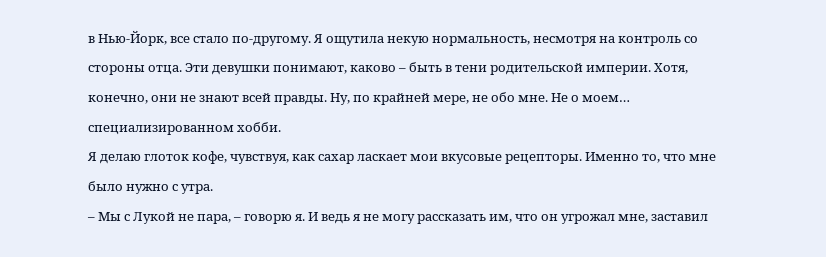в Нью-Йорк, все стало по-другому. Я ощутила некую нормальность, несмотря на контроль со стороны отца. Эти девушки понимают, каково – быть в тени родительской империи. Хотя, конечно, они не знают всей правды. Ну, по крайней мере, не обо мне. Не о моем… специализированном хобби.
Я делаю глоток кофе, чувствуя, как сахар ласкает мои вкусовые рецепторы. Именно то, что мне было нужно с утра.
– Мы с Лукой не пара, – говорю я. И ведь я не могу рассказать им, что он угрожал мне, заставил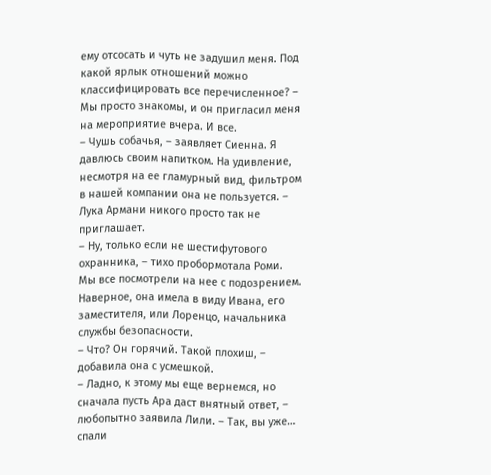ему отсосать и чуть не задушил меня. Под какой ярлык отношений можно классифицировать все перечисленное? – Мы просто знакомы, и он пригласил меня на мероприятие вчера. И все.
– Чушь собачья, – заявляет Сиенна. Я давлюсь своим напитком. На удивление, несмотря на ее гламурный вид, фильтром в нашей компании она не пользуется. – Лука Армани никого просто так не приглашает.
– Ну, только если не шестифутового охранника, – тихо пробормотала Роми.
Мы все посмотрели на нее с подозрением. Наверное, она имела в виду Ивана, его заместителя, или Лоренцо, начальника службы безопасности.
– Что? Он горячий. Такой плохиш, – добавила она с усмешкой.
– Ладно, к этому мы еще вернемся, но сначала пусть Ара даст внятный ответ, – любопытно заявила Лили. – Так, вы уже… спали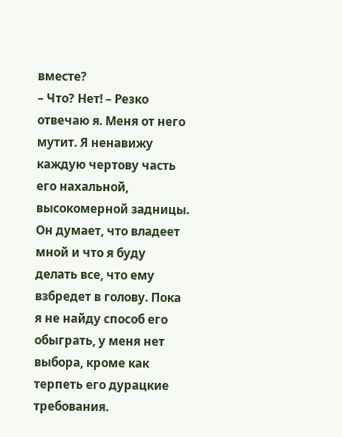вместе?
– Что? Нет! – Резко отвечаю я. Меня от него мутит. Я ненавижу каждую чертову часть его нахальной, высокомерной задницы. Он думает, что владеет мной и что я буду делать все, что ему взбредет в голову. Пока я не найду способ его обыграть, у меня нет выбора, кроме как терпеть его дурацкие требования.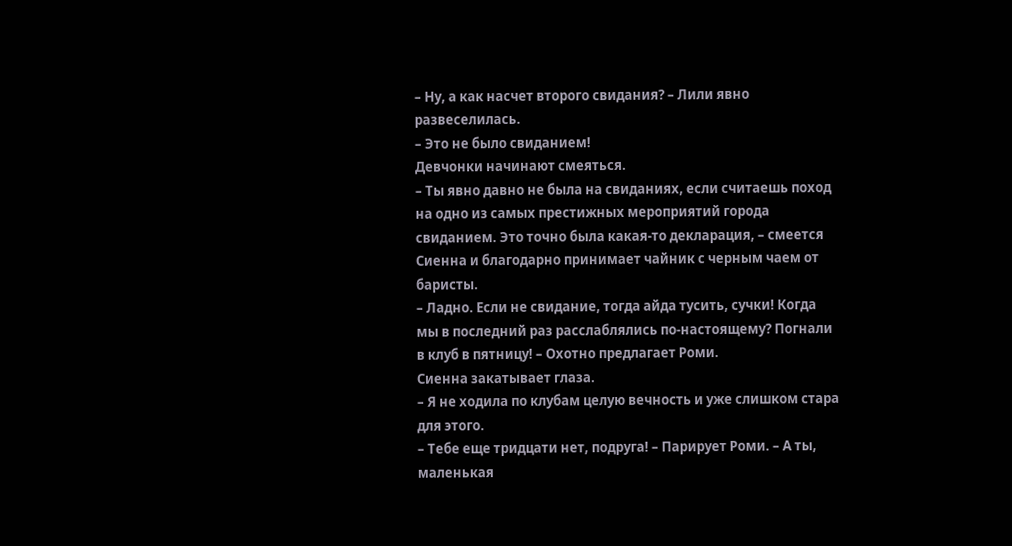– Ну, а как насчет второго свидания? – Лили явно развеселилась.
– Это не было свиданием!
Девчонки начинают смеяться.
– Ты явно давно не была на свиданиях, если считаешь поход на одно из самых престижных мероприятий города свиданием. Это точно была какая-то декларация, – смеется Сиенна и благодарно принимает чайник с черным чаем от баристы.
– Ладно. Если не свидание, тогда айда тусить, сучки! Когда мы в последний раз расслаблялись по-настоящему? Погнали в клуб в пятницу! – Охотно предлагает Роми.
Сиенна закатывает глаза.
– Я не ходила по клубам целую вечность и уже слишком стара для этого.
– Тебе еще тридцати нет, подруга! – Парирует Роми. – А ты, маленькая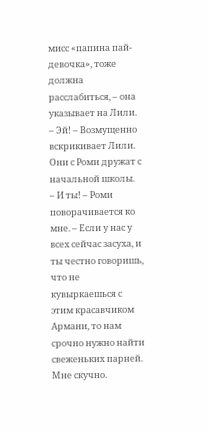мисс «папина пай-девочка», тоже должна расслабиться, – она указывает на Лили.
– Эй! – Возмущенно вскрикивает Лили. Они с Роми дружат с начальной школы.
– И ты! – Роми поворачивается ко мне. – Если у нас у всех сейчас засуха, и ты честно говоришь, что не кувыркаешься с этим красавчиком Армани, то нам срочно нужно найти свеженьких парней. Мне скучно.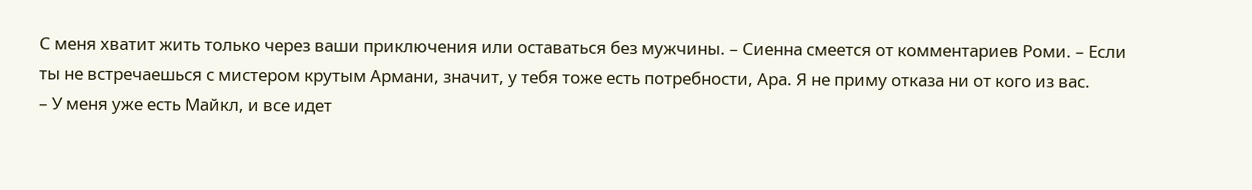С меня хватит жить только через ваши приключения или оставаться без мужчины. – Сиенна смеется от комментариев Роми. – Если ты не встречаешься с мистером крутым Армани, значит, у тебя тоже есть потребности, Ара. Я не приму отказа ни от кого из вас.
– У меня уже есть Майкл, и все идет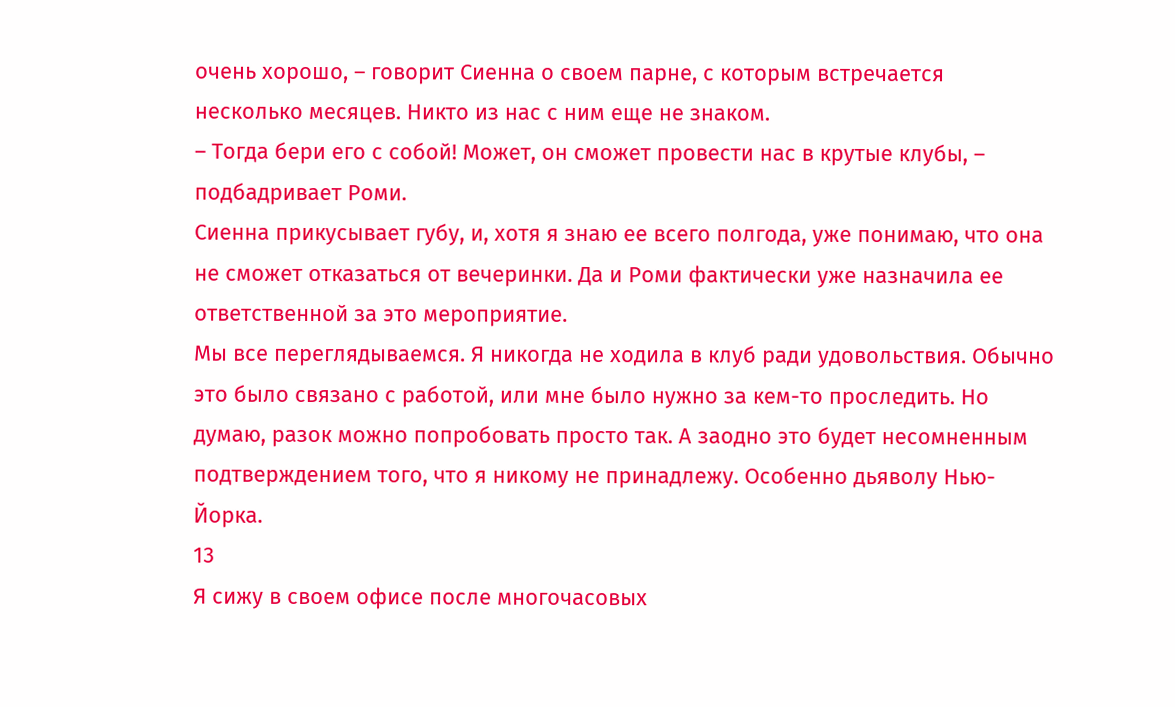очень хорошо, – говорит Сиенна о своем парне, с которым встречается несколько месяцев. Никто из нас с ним еще не знаком.
– Тогда бери его с собой! Может, он сможет провести нас в крутые клубы, – подбадривает Роми.
Сиенна прикусывает губу, и, хотя я знаю ее всего полгода, уже понимаю, что она не сможет отказаться от вечеринки. Да и Роми фактически уже назначила ее ответственной за это мероприятие.
Мы все переглядываемся. Я никогда не ходила в клуб ради удовольствия. Обычно это было связано с работой, или мне было нужно за кем-то проследить. Но думаю, разок можно попробовать просто так. А заодно это будет несомненным подтверждением того, что я никому не принадлежу. Особенно дьяволу Нью-Йорка.
13
Я сижу в своем офисе после многочасовых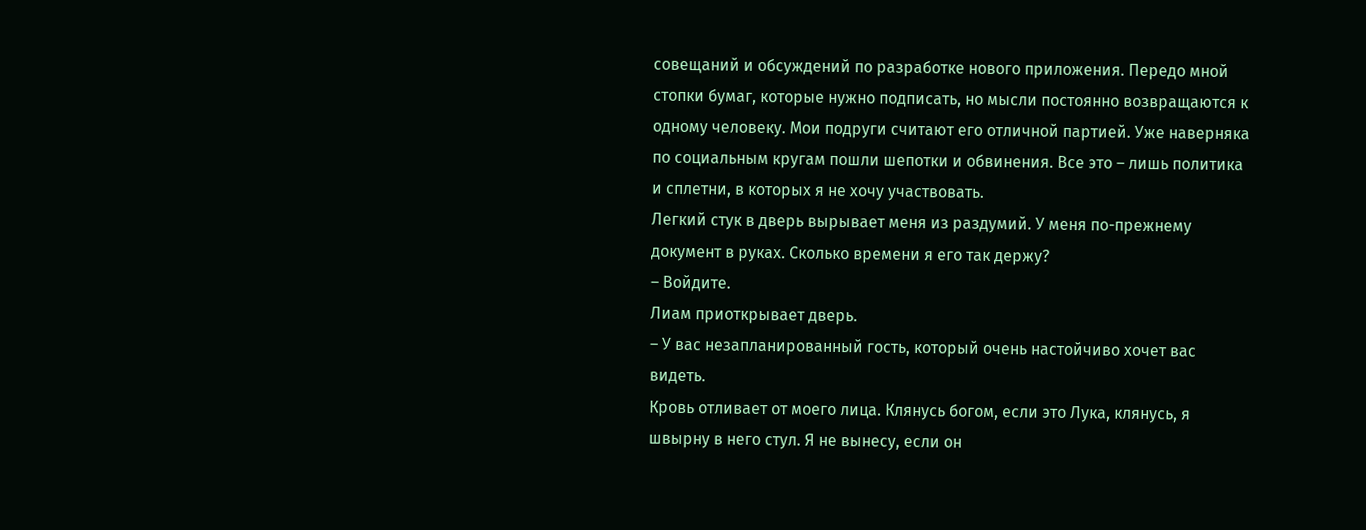совещаний и обсуждений по разработке нового приложения. Передо мной стопки бумаг, которые нужно подписать, но мысли постоянно возвращаются к одному человеку. Мои подруги считают его отличной партией. Уже наверняка по социальным кругам пошли шепотки и обвинения. Все это – лишь политика и сплетни, в которых я не хочу участвовать.
Легкий стук в дверь вырывает меня из раздумий. У меня по-прежнему документ в руках. Сколько времени я его так держу?
– Войдите.
Лиам приоткрывает дверь.
– У вас незапланированный гость, который очень настойчиво хочет вас видеть.
Кровь отливает от моего лица. Клянусь богом, если это Лука, клянусь, я швырну в него стул. Я не вынесу, если он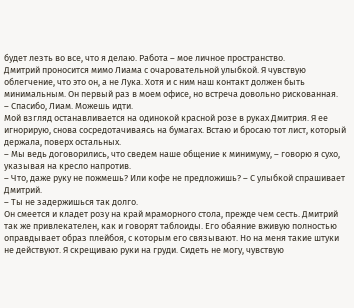будет лезть во все, что я делаю. Работа – мое личное пространство.
Дмитрий проносится мимо Лиама с очаровательной улыбкой. Я чувствую облегчение, что это он, а не Лука. Хотя и с ним наш контакт должен быть минимальным. Он первый раз в моем офисе, но встреча довольно рискованная.
– Спасибо, Лиам. Можешь идти.
Мой взгляд останавливается на одинокой красной розе в руках Дмитрия. Я ее игнорирую, снова сосредотачиваясь на бумагах. Встаю и бросаю тот лист, который держала, поверх остальных.
– Мы ведь договорились, что сведем наше общение к минимуму, – говорю я сухо, указывая на кресло напротив.
– Что, даже руку не пожмешь? Или кофе не предложишь? – С улыбкой спрашивает Дмитрий.
– Ты не задержишься так долго.
Он смеется и кладет розу на край мраморного стола, прежде чем сесть. Дмитрий так же привлекателен, как и говорят таблоиды. Его обаяние вживую полностью оправдывает образ плейбоя, с которым его связывают. Но на меня такие штуки не действуют. Я скрещиваю руки на груди. Сидеть не могу, чувствую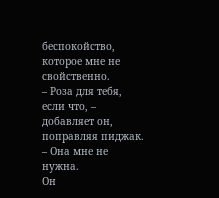беспокойство, которое мне не свойственно.
– Роза для тебя, если что, – добавляет он, поправляя пиджак.
– Она мне не нужна.
Он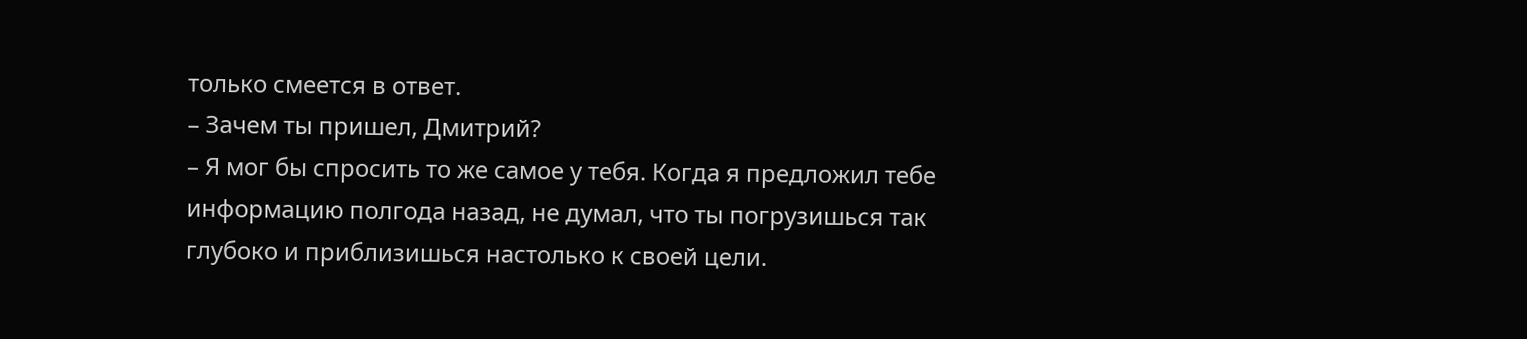только смеется в ответ.
– Зачем ты пришел, Дмитрий?
– Я мог бы спросить то же самое у тебя. Когда я предложил тебе информацию полгода назад, не думал, что ты погрузишься так глубоко и приблизишься настолько к своей цели.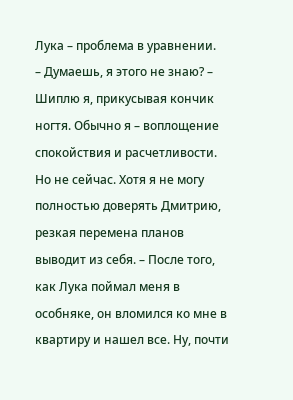Лука – проблема в уравнении.
– Думаешь, я этого не знаю? – Шиплю я, прикусывая кончик ногтя. Обычно я – воплощение спокойствия и расчетливости. Но не сейчас. Хотя я не могу полностью доверять Дмитрию, резкая перемена планов выводит из себя. – После того, как Лука поймал меня в особняке, он вломился ко мне в квартиру и нашел все. Ну, почти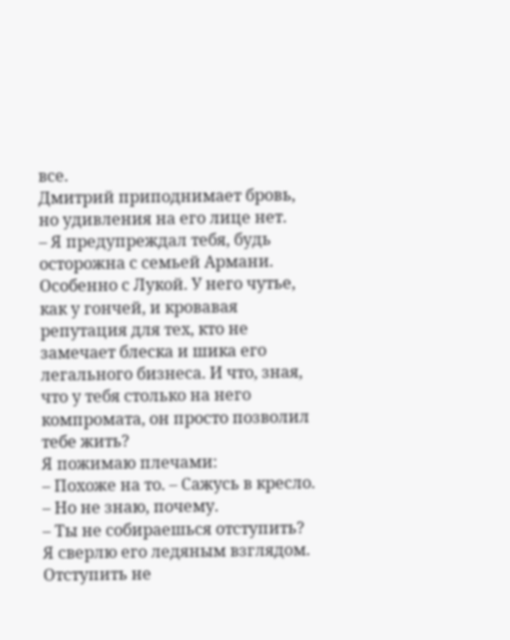все.
Дмитрий приподнимает бровь, но удивления на его лице нет.
– Я предупреждал тебя, будь осторожна с семьей Армани. Особенно с Лукой. У него чутье, как у гончей, и кровавая репутация для тех, кто не замечает блеска и шика его легального бизнеса. И что, зная, что у тебя столько на него компромата, он просто позволил тебе жить?
Я пожимаю плечами:
– Похоже на то. – Сажусь в кресло. – Но не знаю, почему.
– Ты не собираешься отступить?
Я сверлю его ледяным взглядом. Отступить не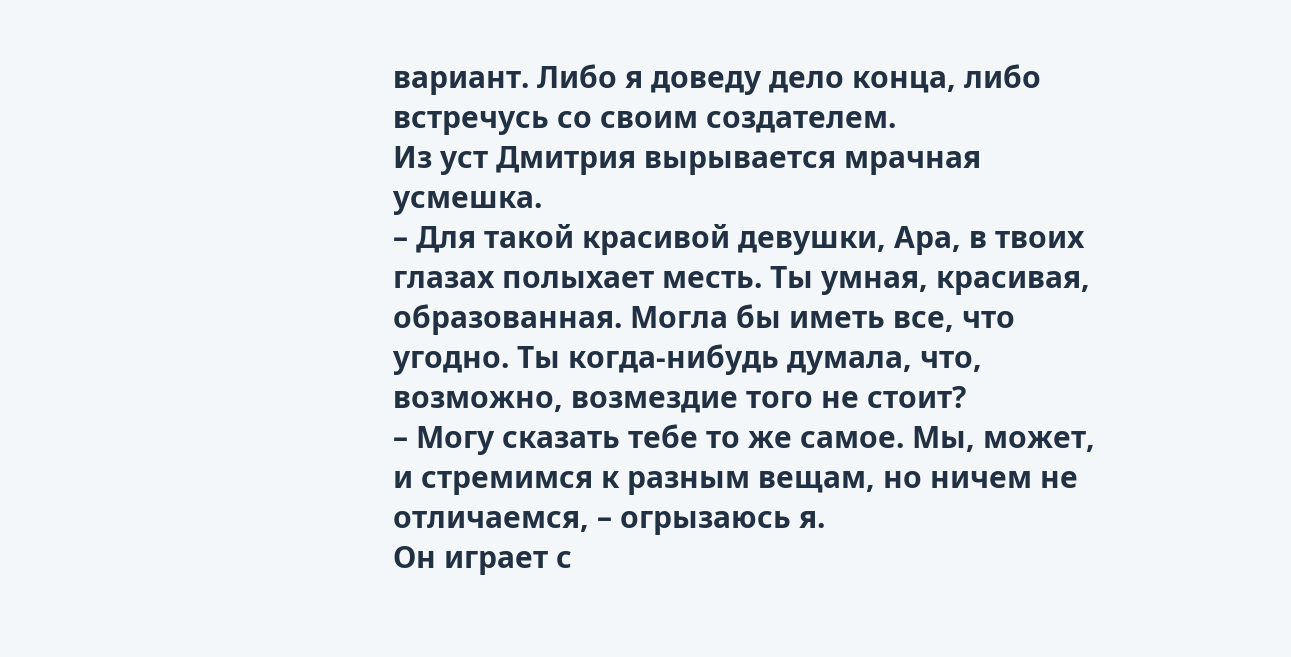вариант. Либо я доведу дело конца, либо встречусь со своим создателем.
Из уст Дмитрия вырывается мрачная усмешка.
– Для такой красивой девушки, Ара, в твоих глазах полыхает месть. Ты умная, красивая, образованная. Могла бы иметь все, что угодно. Ты когда-нибудь думала, что, возможно, возмездие того не стоит?
– Могу сказать тебе то же самое. Мы, может, и стремимся к разным вещам, но ничем не отличаемся, – огрызаюсь я.
Он играет с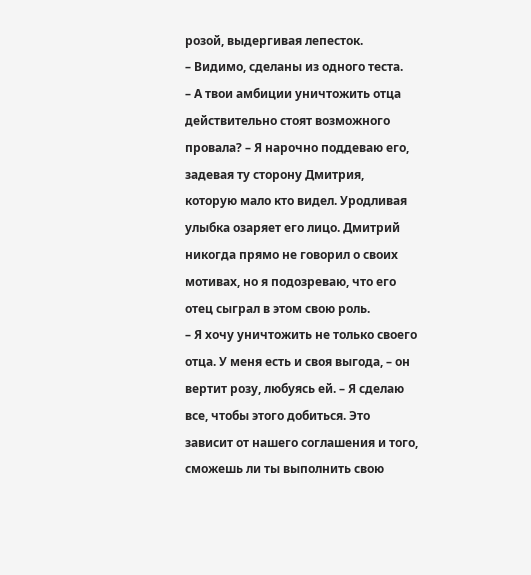розой, выдергивая лепесток.
– Видимо, сделаны из одного теста.
– А твои амбиции уничтожить отца действительно стоят возможного провала? – Я нарочно поддеваю его, задевая ту сторону Дмитрия, которую мало кто видел. Уродливая улыбка озаряет его лицо. Дмитрий никогда прямо не говорил о своих мотивах, но я подозреваю, что его отец сыграл в этом свою роль.
– Я хочу уничтожить не только своего отца. У меня есть и своя выгода, – он вертит розу, любуясь ей. – Я сделаю все, чтобы этого добиться. Это зависит от нашего соглашения и того, сможешь ли ты выполнить свою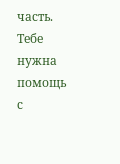часть. Тебе нужна помощь с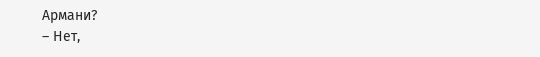Армани?
– Нет,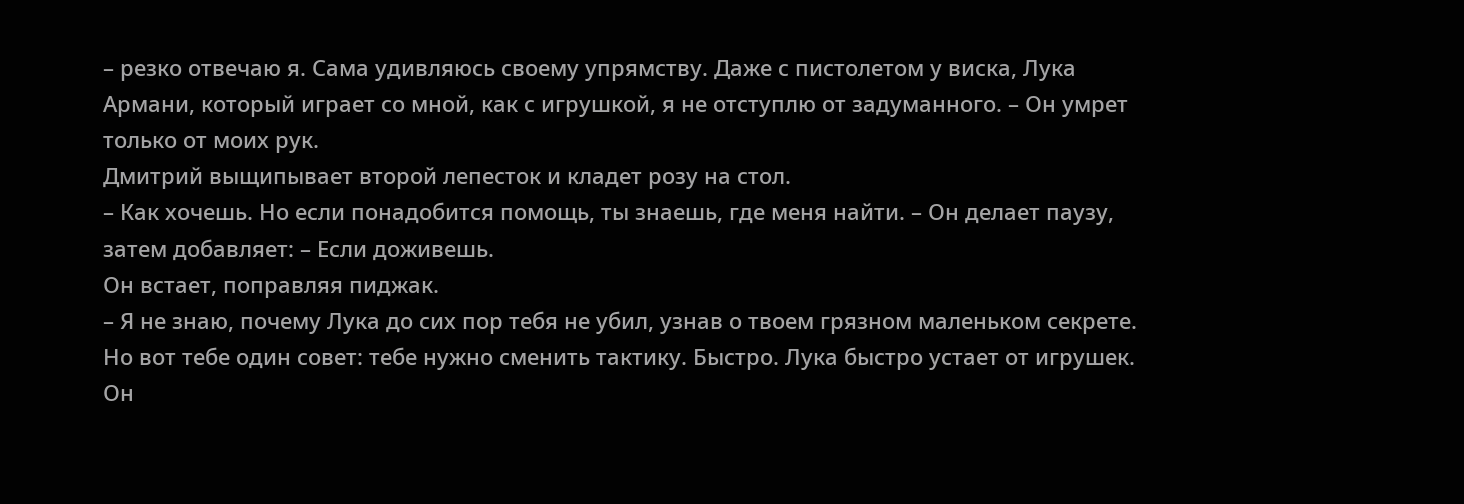– резко отвечаю я. Сама удивляюсь своему упрямству. Даже с пистолетом у виска, Лука Армани, который играет со мной, как с игрушкой, я не отступлю от задуманного. – Он умрет только от моих рук.
Дмитрий выщипывает второй лепесток и кладет розу на стол.
– Как хочешь. Но если понадобится помощь, ты знаешь, где меня найти. – Он делает паузу, затем добавляет: – Если доживешь.
Он встает, поправляя пиджак.
– Я не знаю, почему Лука до сих пор тебя не убил, узнав о твоем грязном маленьком секрете. Но вот тебе один совет: тебе нужно сменить тактику. Быстро. Лука быстро устает от игрушек. Он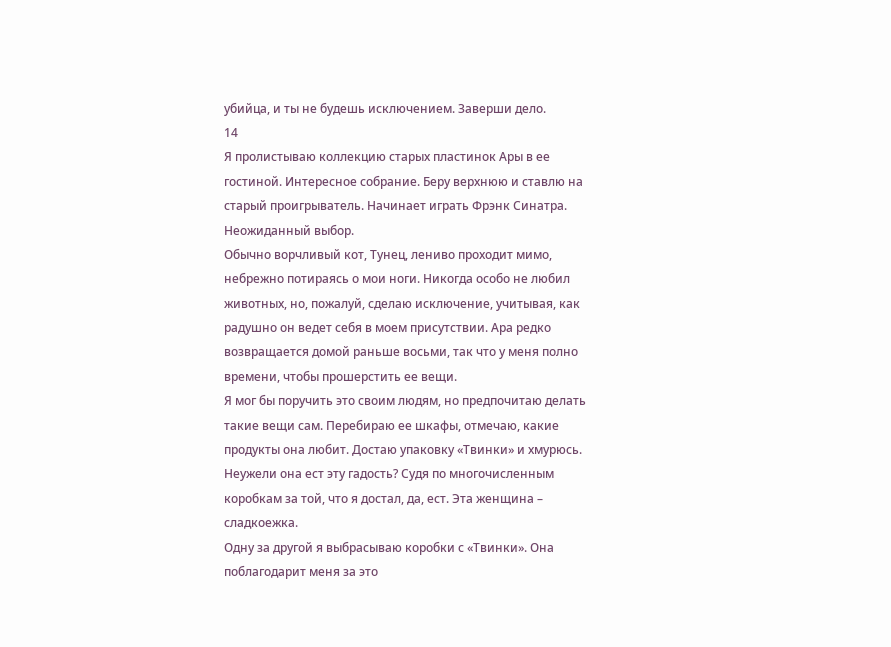убийца, и ты не будешь исключением. Заверши дело.
14
Я пролистываю коллекцию старых пластинок Ары в ее гостиной. Интересное собрание. Беру верхнюю и ставлю на старый проигрыватель. Начинает играть Фрэнк Синатра. Неожиданный выбор.
Обычно ворчливый кот, Тунец, лениво проходит мимо, небрежно потираясь о мои ноги. Никогда особо не любил животных, но, пожалуй, сделаю исключение, учитывая, как радушно он ведет себя в моем присутствии. Ара редко возвращается домой раньше восьми, так что у меня полно времени, чтобы прошерстить ее вещи.
Я мог бы поручить это своим людям, но предпочитаю делать такие вещи сам. Перебираю ее шкафы, отмечаю, какие продукты она любит. Достаю упаковку «Твинки» и хмурюсь. Неужели она ест эту гадость? Судя по многочисленным коробкам за той, что я достал, да, ест. Эта женщина – сладкоежка.
Одну за другой я выбрасываю коробки с «Твинки». Она поблагодарит меня за это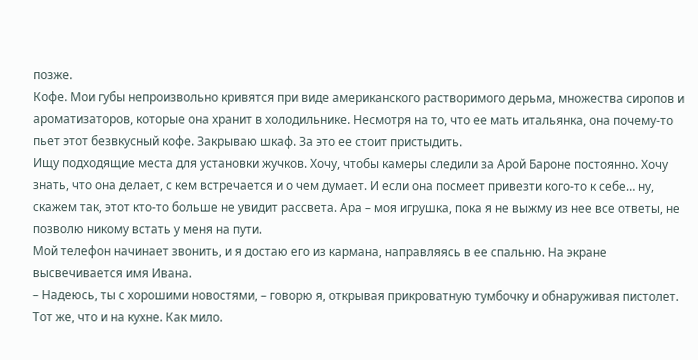позже.
Кофе. Мои губы непроизвольно кривятся при виде американского растворимого дерьма, множества сиропов и ароматизаторов, которые она хранит в холодильнике. Несмотря на то, что ее мать итальянка, она почему-то пьет этот безвкусный кофе. Закрываю шкаф. За это ее стоит пристыдить.
Ищу подходящие места для установки жучков. Хочу, чтобы камеры следили за Арой Бароне постоянно. Хочу знать, что она делает, с кем встречается и о чем думает. И если она посмеет привезти кого-то к себе… ну, скажем так, этот кто-то больше не увидит рассвета. Ара – моя игрушка, пока я не выжму из нее все ответы, не позволю никому встать у меня на пути.
Мой телефон начинает звонить, и я достаю его из кармана, направляясь в ее спальню. На экране высвечивается имя Ивана.
– Надеюсь, ты с хорошими новостями, – говорю я, открывая прикроватную тумбочку и обнаруживая пистолет. Тот же, что и на кухне. Как мило.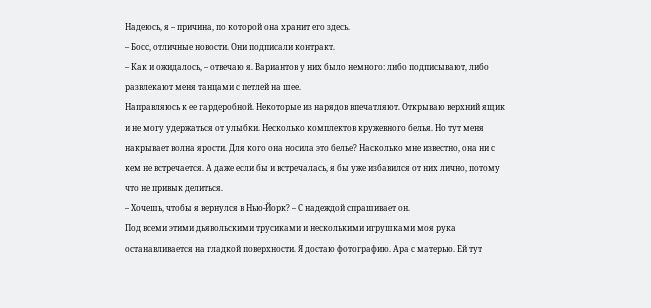Надеюсь, я – причина, по которой она хранит его здесь.
– Босс, отличные новости. Они подписали контракт.
– Как и ожидалось, – отвечаю я. Вариантов у них было немного: либо подписывают, либо развлекают меня танцами с петлей на шее.
Направляюсь к ее гардеробной. Некоторые из нарядов впечатляют. Открываю верхний ящик и не могу удержаться от улыбки. Несколько комплектов кружевного белья. Но тут меня накрывает волна ярости. Для кого она носила это белье? Насколько мне известно, она ни с кем не встречается. А даже если бы и встречалась, я бы уже избавился от них лично, потому что не привык делиться.
– Хочешь, чтобы я вернулся в Нью-Йорк? – С надеждой спрашивает он.
Под всеми этими дьявольскими трусиками и несколькими игрушками моя рука останавливается на гладкой поверхности. Я достаю фотографию. Ара с матерью. Ей тут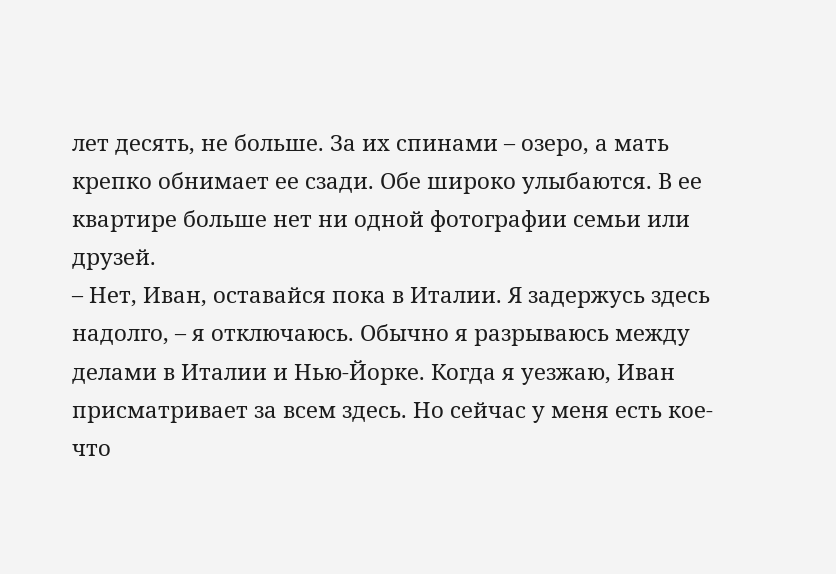лет десять, не больше. За их спинами – озеро, а мать крепко обнимает ее сзади. Обе широко улыбаются. В ее квартире больше нет ни одной фотографии семьи или друзей.
– Нет, Иван, оставайся пока в Италии. Я задержусь здесь надолго, – я отключаюсь. Обычно я разрываюсь между делами в Италии и Нью-Йорке. Когда я уезжаю, Иван присматривает за всем здесь. Но сейчас у меня есть кое-что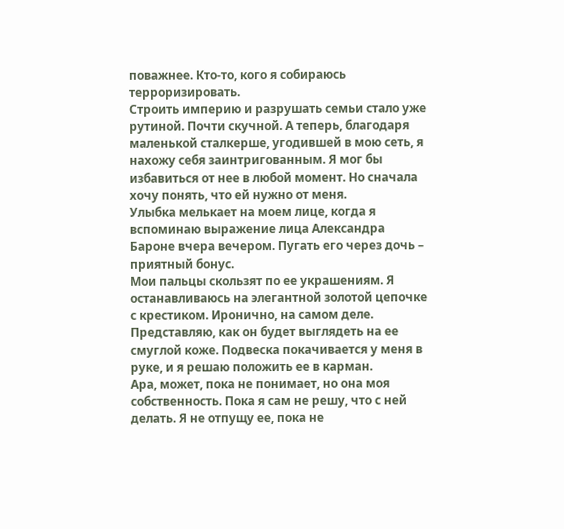поважнее. Кто-то, кого я собираюсь терроризировать.
Строить империю и разрушать семьи стало уже рутиной. Почти скучной. А теперь, благодаря маленькой сталкерше, угодившей в мою сеть, я нахожу себя заинтригованным. Я мог бы избавиться от нее в любой момент. Но сначала хочу понять, что ей нужно от меня.
Улыбка мелькает на моем лице, когда я вспоминаю выражение лица Александра Бароне вчера вечером. Пугать его через дочь – приятный бонус.
Мои пальцы скользят по ее украшениям. Я останавливаюсь на элегантной золотой цепочке с крестиком. Иронично, на самом деле. Представляю, как он будет выглядеть на ее смуглой коже. Подвеска покачивается у меня в руке, и я решаю положить ее в карман.
Ара, может, пока не понимает, но она моя собственность. Пока я сам не решу, что с ней делать. Я не отпущу ее, пока не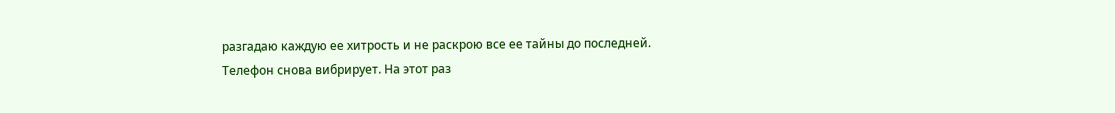разгадаю каждую ее хитрость и не раскрою все ее тайны до последней.
Телефон снова вибрирует. На этот раз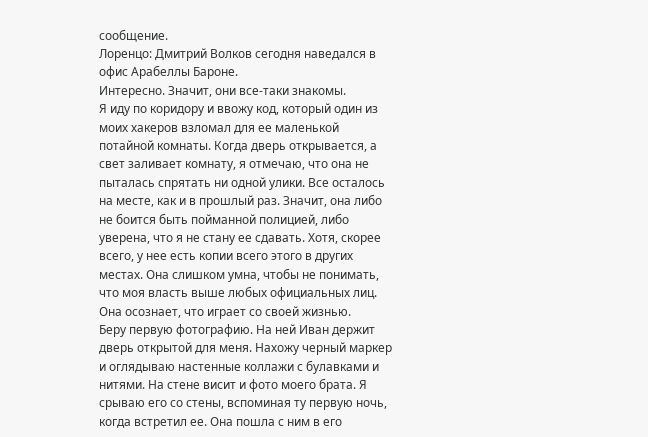сообщение.
Лоренцо: Дмитрий Волков сегодня наведался в офис Арабеллы Бароне.
Интересно. Значит, они все-таки знакомы.
Я иду по коридору и ввожу код, который один из моих хакеров взломал для ее маленькой потайной комнаты. Когда дверь открывается, а свет заливает комнату, я отмечаю, что она не пыталась спрятать ни одной улики. Все осталось на месте, как и в прошлый раз. Значит, она либо не боится быть пойманной полицией, либо уверена, что я не стану ее сдавать. Хотя, скорее всего, у нее есть копии всего этого в других местах. Она слишком умна, чтобы не понимать, что моя власть выше любых официальных лиц. Она осознает, что играет со своей жизнью.
Беру первую фотографию. На ней Иван держит дверь открытой для меня. Нахожу черный маркер и оглядываю настенные коллажи с булавками и нитями. На стене висит и фото моего брата. Я срываю его со стены, вспоминая ту первую ночь, когда встретил ее. Она пошла с ним в его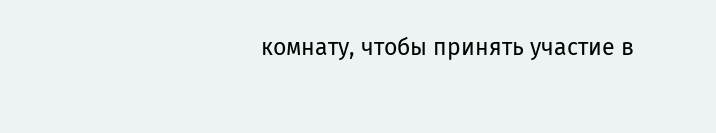комнату, чтобы принять участие в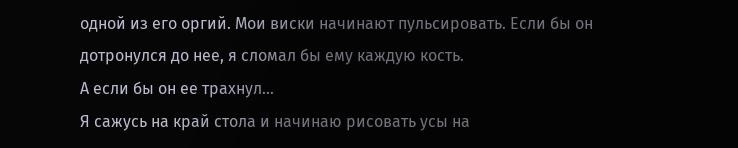одной из его оргий. Мои виски начинают пульсировать. Если бы он дотронулся до нее, я сломал бы ему каждую кость.
А если бы он ее трахнул…
Я сажусь на край стола и начинаю рисовать усы на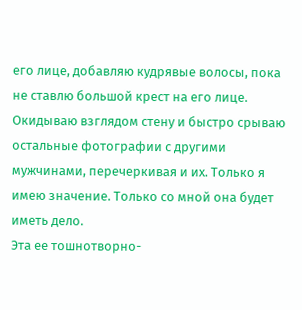его лице, добавляю кудрявые волосы, пока не ставлю большой крест на его лице. Окидываю взглядом стену и быстро срываю остальные фотографии с другими мужчинами, перечеркивая и их. Только я имею значение. Только со мной она будет иметь дело.
Эта ее тошнотворно-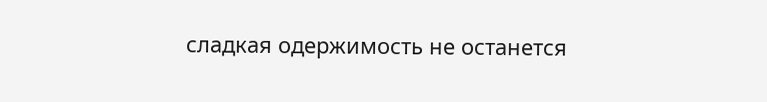сладкая одержимость не останется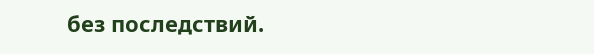без последствий.